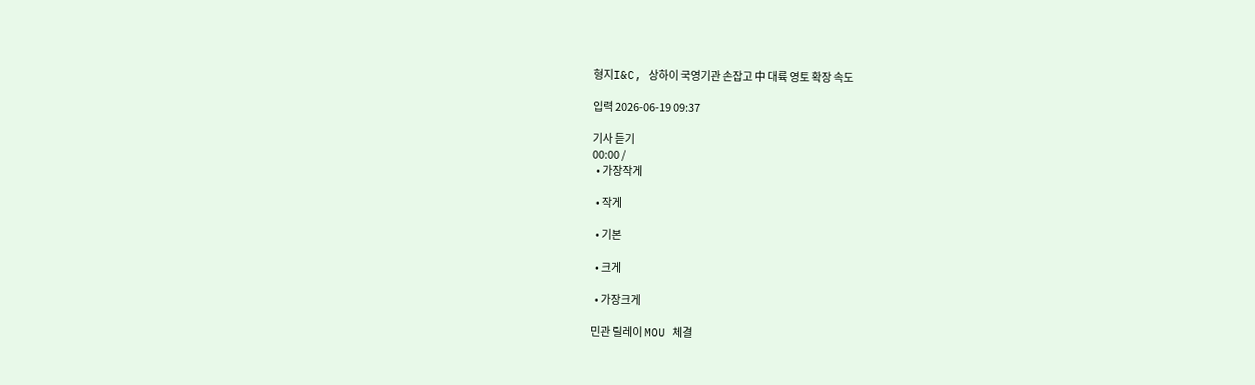형지I&C, 상하이 국영기관 손잡고 中 대륙 영토 확장 속도

입력 2026-06-19 09:37

기사 듣기
00:00 /
  • 가장작게

  • 작게

  • 기본

  • 크게

  • 가장크게

민관 릴레이 MOU 체결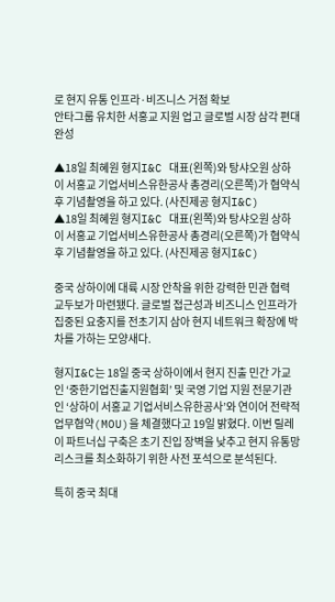로 현지 유통 인프라·비즈니스 거점 확보
안타그룹 유치한 서홍교 지원 업고 글로벌 시장 삼각 편대 완성

▲18일 최혜원 형지I&C 대표(왼쪽)와 탕샤오원 상하이 서홍교 기업서비스유한공사 총경리(오른쪽)가 협약식 후 기념촬영을 하고 있다. (사진제공 형지I&C)
▲18일 최혜원 형지I&C 대표(왼쪽)와 탕샤오원 상하이 서홍교 기업서비스유한공사 총경리(오른쪽)가 협약식 후 기념촬영을 하고 있다. (사진제공 형지I&C)

중국 상하이에 대륙 시장 안착을 위한 강력한 민관 협력 교두보가 마련됐다. 글로벌 접근성과 비즈니스 인프라가 집중된 요충지를 전초기지 삼아 현지 네트워크 확장에 박차를 가하는 모양새다.

형지I&C는 18일 중국 상하이에서 현지 진출 민간 가교인 ‘중한기업진출지원협회’ 및 국영 기업 지원 전문기관인 ‘상하이 서홍교 기업서비스유한공사’와 연이어 전략적 업무협약(MOU)을 체결했다고 19일 밝혔다. 이번 릴레이 파트너십 구축은 초기 진입 장벽을 낮추고 현지 유통망 리스크를 최소화하기 위한 사전 포석으로 분석된다.

특히 중국 최대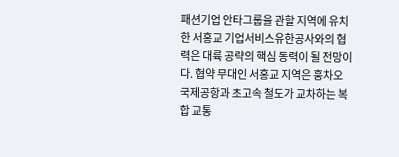패션기업 안타그룹을 관할 지역에 유치한 서홍교 기업서비스유한공사와의 협력은 대륙 공략의 핵심 동력이 될 전망이다. 협약 무대인 서홍교 지역은 훙차오 국제공항과 초고속 철도가 교차하는 복합 교통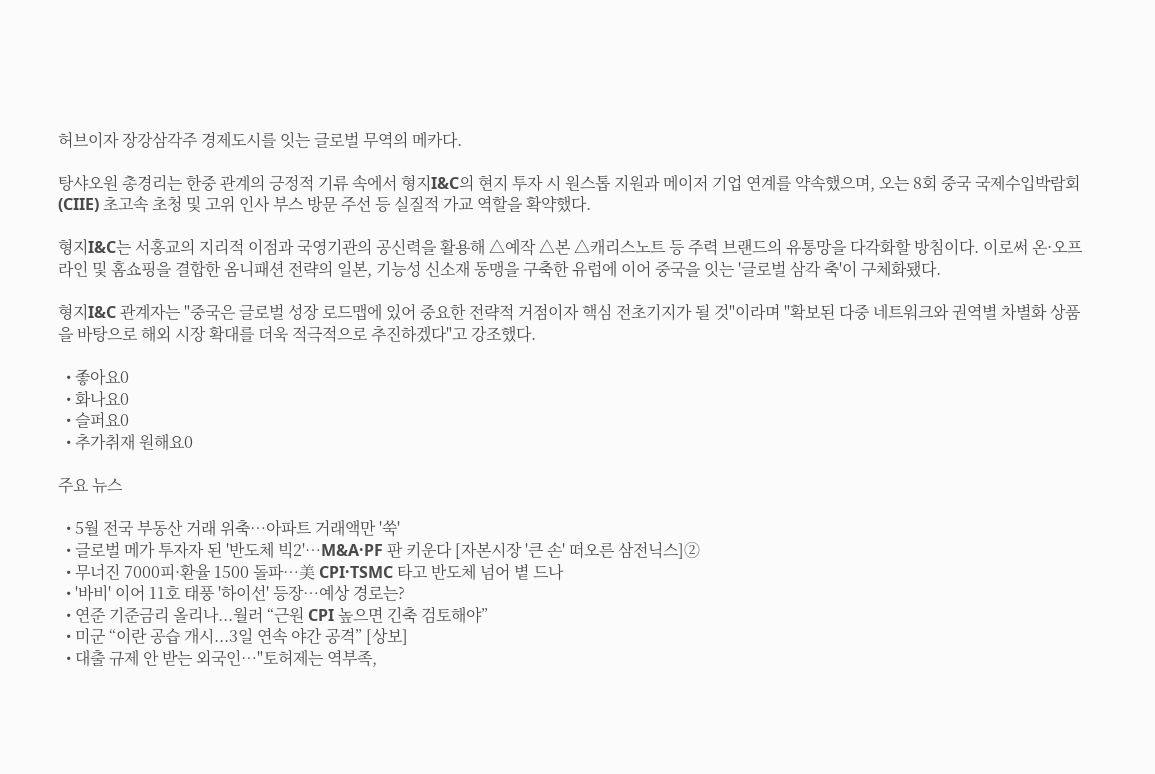허브이자 장강삼각주 경제도시를 잇는 글로벌 무역의 메카다.

탕샤오원 총경리는 한중 관계의 긍정적 기류 속에서 형지I&C의 현지 투자 시 원스톱 지원과 메이저 기업 연계를 약속했으며, 오는 8회 중국 국제수입박람회(CIIE) 초고속 초청 및 고위 인사 부스 방문 주선 등 실질적 가교 역할을 확약했다.

형지I&C는 서홍교의 지리적 이점과 국영기관의 공신력을 활용해 △예작 △본 △캐리스노트 등 주력 브랜드의 유통망을 다각화할 방침이다. 이로써 온·오프라인 및 홈쇼핑을 결합한 옴니패션 전략의 일본, 기능성 신소재 동맹을 구축한 유럽에 이어 중국을 잇는 '글로벌 삼각 축'이 구체화됐다.

형지I&C 관계자는 "중국은 글로벌 성장 로드맵에 있어 중요한 전략적 거점이자 핵심 전초기지가 될 것"이라며 "확보된 다중 네트워크와 권역별 차별화 상품을 바탕으로 해외 시장 확대를 더욱 적극적으로 추진하겠다"고 강조했다.

  • 좋아요0
  • 화나요0
  • 슬퍼요0
  • 추가취재 원해요0

주요 뉴스

  • 5월 전국 부동산 거래 위축…아파트 거래액만 '쑥'
  • 글로벌 메가 투자자 된 '반도체 빅2'…M&A·PF 판 키운다 [자본시장 '큰 손' 떠오른 삼전닉스]②
  • 무너진 7000피·환율 1500 돌파…美 CPI·TSMC 타고 반도체 넘어 볕 드나
  • '바비' 이어 11호 태풍 '하이선' 등장…예상 경로는?
  • 연준 기준금리 올리나...월러 “근원 CPI 높으면 긴축 검토해야”
  • 미군 “이란 공습 개시...3일 연속 야간 공격” [상보]
  • 대출 규제 안 받는 외국인⋯"토허제는 역부족,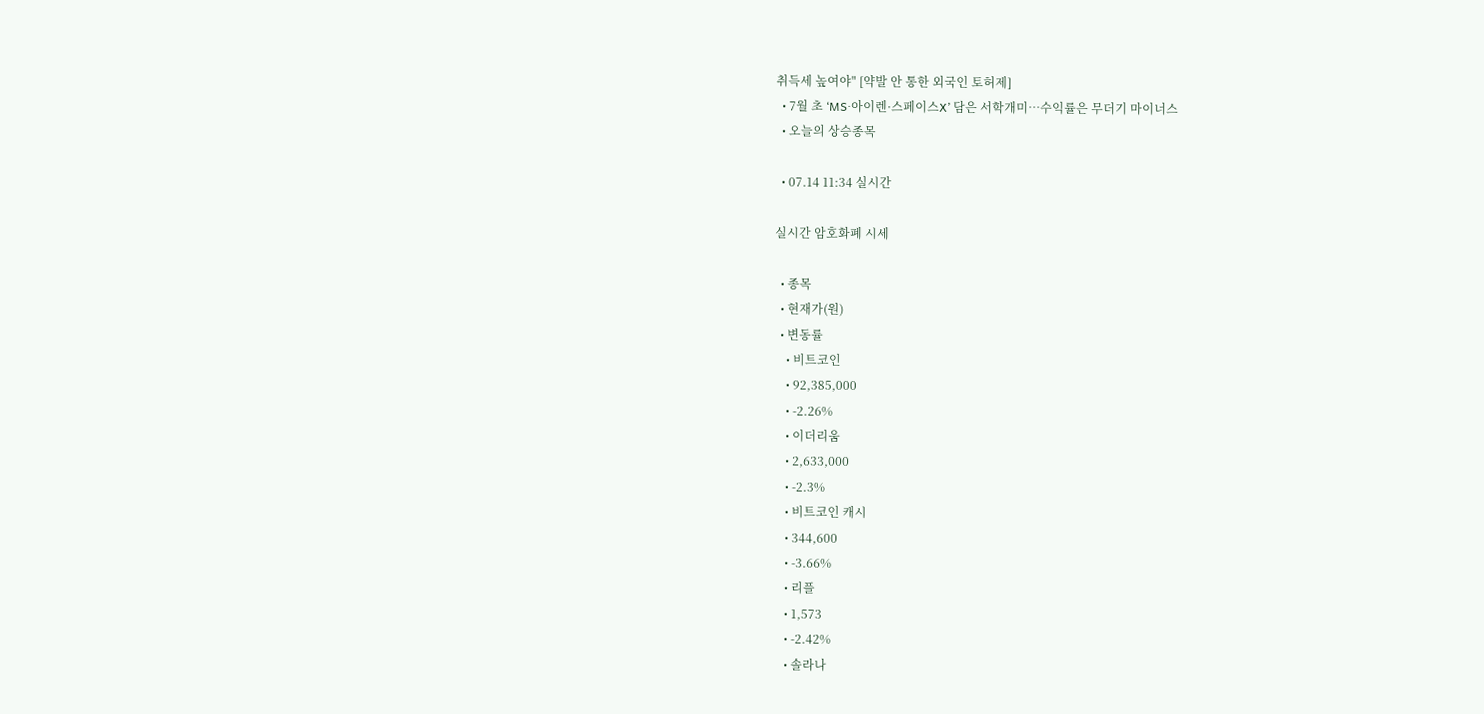취득세 높여야" [약발 안 통한 외국인 토허제]
  • 7월 초 ‘MS·아이렌·스페이스X’ 담은 서학개미⋯수익률은 무더기 마이너스
  • 오늘의 상승종목

  • 07.14 11:34 실시간

실시간 암호화폐 시세

  • 종목
  • 현재가(원)
  • 변동률
    • 비트코인
    • 92,385,000
    • -2.26%
    • 이더리움
    • 2,633,000
    • -2.3%
    • 비트코인 캐시
    • 344,600
    • -3.66%
    • 리플
    • 1,573
    • -2.42%
    • 솔라나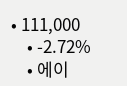• 111,000
    • -2.72%
    • 에이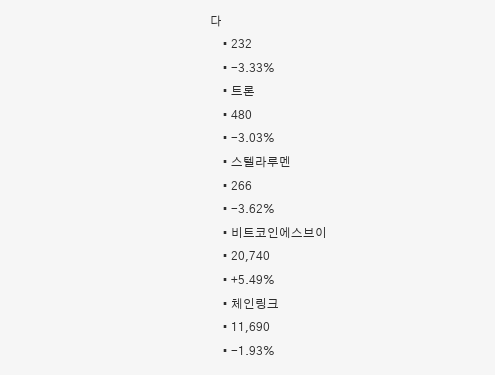다
    • 232
    • -3.33%
    • 트론
    • 480
    • -3.03%
    • 스텔라루멘
    • 266
    • -3.62%
    • 비트코인에스브이
    • 20,740
    • +5.49%
    • 체인링크
    • 11,690
    • -1.93%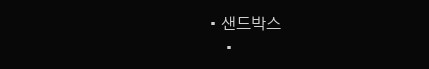• 샌드박스
    •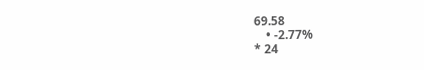69.58
    • -2.77%
* 24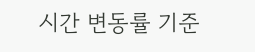시간 변동률 기준